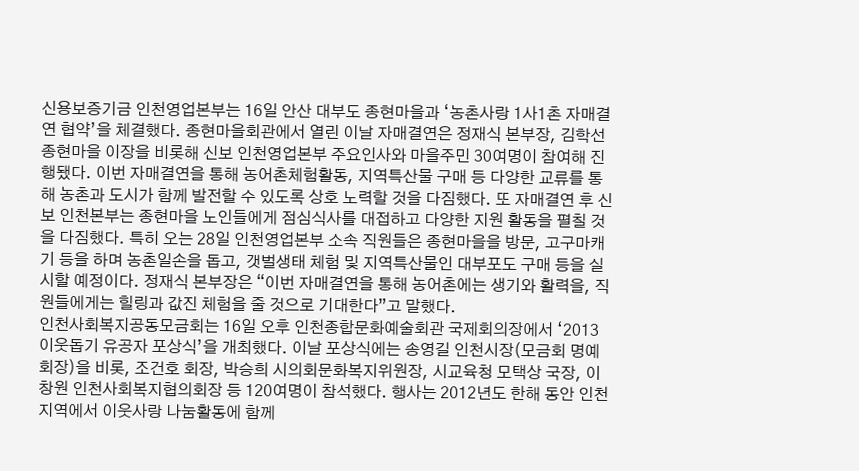신용보증기금 인천영업본부는 16일 안산 대부도 종현마을과 ‘농촌사랑 1사1촌 자매결연 협약’을 체결했다. 종현마을회관에서 열린 이날 자매결연은 정재식 본부장, 김학선 종현마을 이장을 비롯해 신보 인천영업본부 주요인사와 마을주민 30여명이 참여해 진행됐다. 이번 자매결연을 통해 농어촌체험활동, 지역특산물 구매 등 다양한 교류를 통해 농촌과 도시가 함께 발전할 수 있도록 상호 노력할 것을 다짐했다. 또 자매결연 후 신보 인천본부는 종현마을 노인들에게 점심식사를 대접하고 다양한 지원 활동을 펼칠 것을 다짐했다. 특히 오는 28일 인천영업본부 소속 직원들은 종현마을을 방문, 고구마캐기 등을 하며 농촌일손을 돕고, 갯벌생태 체험 및 지역특산물인 대부포도 구매 등을 실시할 예정이다. 정재식 본부장은 “이번 자매결연을 통해 농어촌에는 생기와 활력을, 직원들에게는 힐링과 값진 체험을 줄 것으로 기대한다”고 말했다.
인천사회복지공동모금회는 16일 오후 인천종합문화예술회관 국제회의장에서 ‘2013 이웃돕기 유공자 포상식’을 개최했다. 이날 포상식에는 송영길 인천시장(모금회 명예회장)을 비롯, 조건호 회장, 박승희 시의회문화복지위원장, 시교육청 모택상 국장, 이창원 인천사회복지협의회장 등 120여명이 참석했다. 행사는 2012년도 한해 동안 인천지역에서 이웃사랑 나눔활동에 함께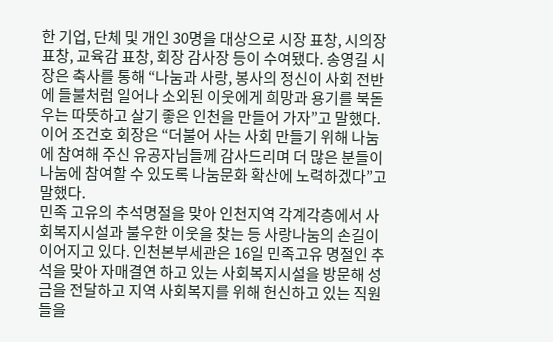한 기업, 단체 및 개인 30명을 대상으로 시장 표창, 시의장 표창, 교육감 표창, 회장 감사장 등이 수여됐다. 송영길 시장은 축사를 통해 “나눔과 사랑, 봉사의 정신이 사회 전반에 들불처럼 일어나 소외된 이웃에게 희망과 용기를 북돋우는 따뜻하고 살기 좋은 인천을 만들어 가자”고 말했다. 이어 조건호 회장은 “더불어 사는 사회 만들기 위해 나눔에 참여해 주신 유공자님들께 감사드리며 더 많은 분들이 나눔에 참여할 수 있도록 나눔문화 확산에 노력하겠다”고 말했다.
민족 고유의 추석명절을 맞아 인천지역 각계각층에서 사회복지시설과 불우한 이웃을 찾는 등 사랑나눔의 손길이 이어지고 있다. 인천본부세관은 16일 민족고유 명절인 추석을 맞아 자매결연 하고 있는 사회복지시설을 방문해 성금을 전달하고 지역 사회복지를 위해 헌신하고 있는 직원들을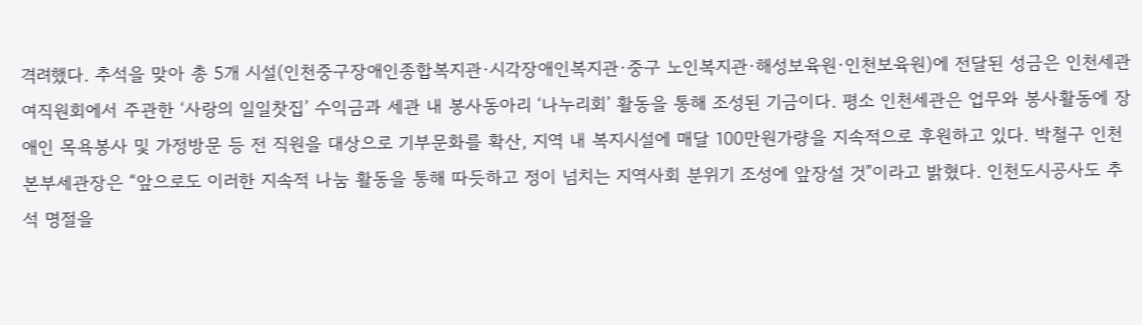격려했다. 추석을 맞아 총 5개 시설(인천중구장애인종합복지관·시각장애인복지관·중구 노인복지관·해성보육원·인천보육원)에 전달된 성금은 인천세관 여직원회에서 주관한 ‘사랑의 일일찻집’ 수익금과 세관 내 봉사동아리 ‘나누리회’ 활동을 통해 조성된 기금이다. 평소 인천세관은 업무와 봉사활동에 장애인 목욕봉사 및 가정방문 등 전 직원을 대상으로 기부문화를 확산, 지역 내 복지시설에 매달 100만원가량을 지속적으로 후원하고 있다. 박철구 인천본부세관장은 “앞으로도 이러한 지속적 나눔 활동을 통해 따듯하고 정이 넘치는 지역사회 분위기 조성에 앞장설 것”이라고 밝혔다. 인천도시공사도 추석 명절을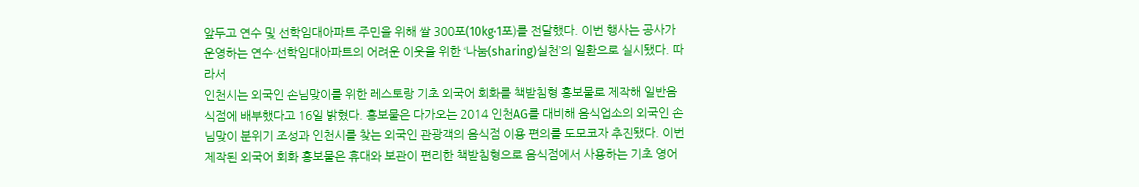앞두고 연수 및 선학임대아파트 주민을 위해 쌀 300포(10kg·1포)를 전달했다. 이번 행사는 공사가 운영하는 연수·선학임대아파트의 어려운 이웃을 위한 ‘나눔(sharing)실천’의 일환으로 실시됐다. 따라서
인천시는 외국인 손님맞이를 위한 레스토랑 기초 외국어 회화를 책받침형 홍보물로 제작해 일반음식점에 배부했다고 16일 밝혔다. 홍보물은 다가오는 2014 인천AG를 대비해 음식업소의 외국인 손님맞이 분위기 조성과 인천시를 찾는 외국인 관광객의 음식점 이용 편의를 도모코자 추진됐다. 이번 제작된 외국어 회화 홍보물은 휴대와 보관이 편리한 책받침형으로 음식점에서 사용하는 기초 영어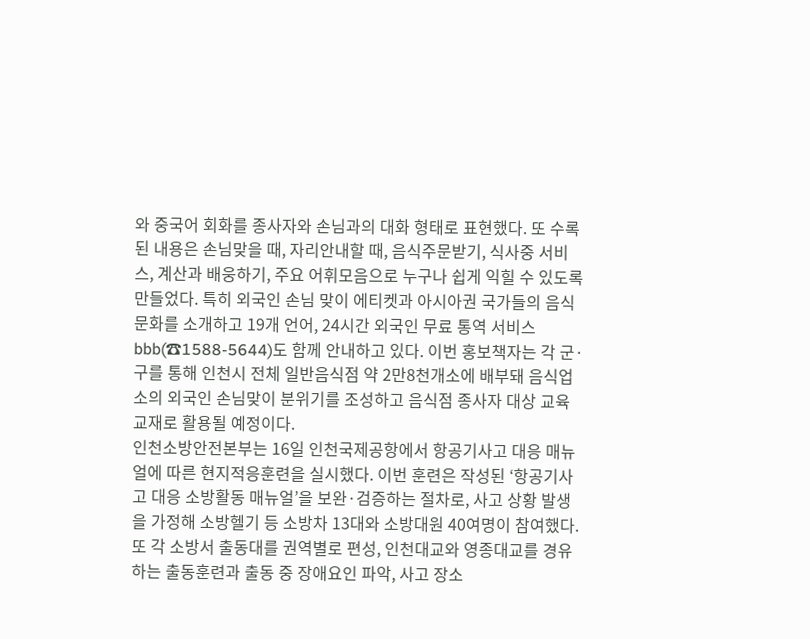와 중국어 회화를 종사자와 손님과의 대화 형태로 표현했다. 또 수록된 내용은 손님맞을 때, 자리안내할 때, 음식주문받기, 식사중 서비스, 계산과 배웅하기, 주요 어휘모음으로 누구나 쉽게 익힐 수 있도록 만들었다. 특히 외국인 손님 맞이 에티켓과 아시아권 국가들의 음식문화를 소개하고 19개 언어, 24시간 외국인 무료 통역 서비스 bbb(☎1588-5644)도 함께 안내하고 있다. 이번 홍보책자는 각 군·구를 통해 인천시 전체 일반음식점 약 2만8천개소에 배부돼 음식업소의 외국인 손님맞이 분위기를 조성하고 음식점 종사자 대상 교육교재로 활용될 예정이다.
인천소방안전본부는 16일 인천국제공항에서 항공기사고 대응 매뉴얼에 따른 현지적응훈련을 실시했다. 이번 훈련은 작성된 ‘항공기사고 대응 소방활동 매뉴얼’을 보완·검증하는 절차로, 사고 상황 발생을 가정해 소방헬기 등 소방차 13대와 소방대원 40여명이 참여했다. 또 각 소방서 출동대를 권역별로 편성, 인천대교와 영종대교를 경유하는 출동훈련과 출동 중 장애요인 파악, 사고 장소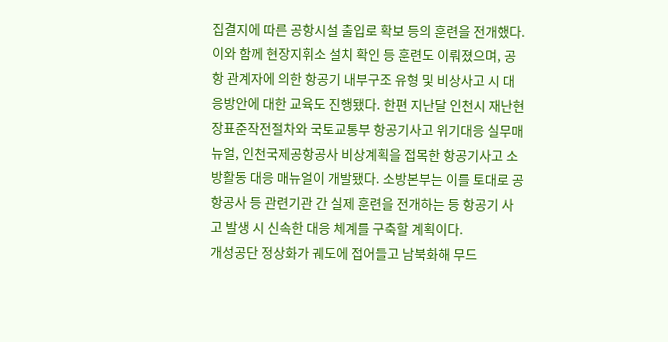집결지에 따른 공항시설 출입로 확보 등의 훈련을 전개했다. 이와 함께 현장지휘소 설치 확인 등 훈련도 이뤄졌으며, 공항 관계자에 의한 항공기 내부구조 유형 및 비상사고 시 대응방안에 대한 교육도 진행됐다. 한편 지난달 인천시 재난현장표준작전절차와 국토교통부 항공기사고 위기대응 실무매뉴얼, 인천국제공항공사 비상계획을 접목한 항공기사고 소방활동 대응 매뉴얼이 개발됐다. 소방본부는 이를 토대로 공항공사 등 관련기관 간 실제 훈련을 전개하는 등 항공기 사고 발생 시 신속한 대응 체계를 구축할 계획이다.
개성공단 정상화가 궤도에 접어들고 남북화해 무드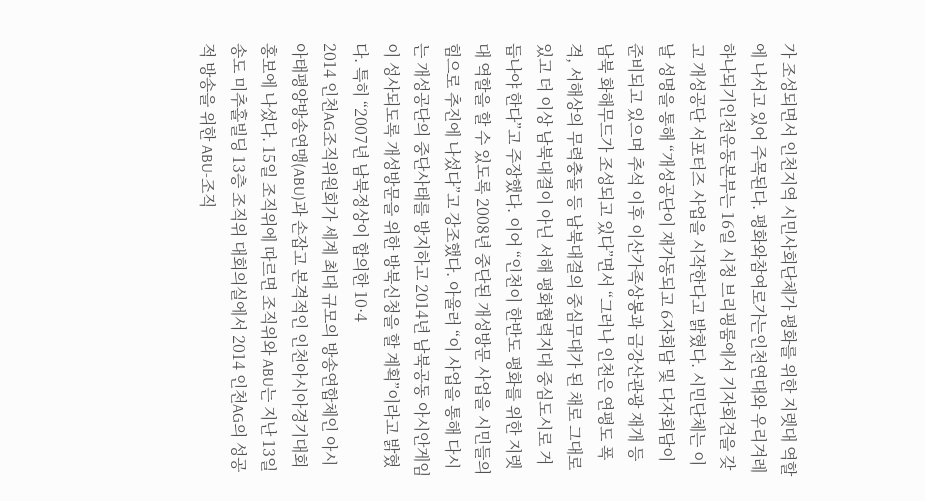가 조성되면서 인천지역 시민사회단체가 평화를 위한 지렛대 역할에 나서고 있어 주목된다. 평화와참여로가는인천연대와 우리겨레하나되기인천운동본부는 16일 시청 브리핑룸에서 기자회견을 갖고 개성공단 서포터즈 사업을 시작한다고 밝혔다. 시민단체는 이날 성명을 통해 “개성공단이 재가동되고 6자회담 및 다자회담이 준비되고 있으며 추석 이후 이산가족상봉과 금강산관광 재개 등 남북 화해무드가 조성되고 있다”면서 “그러나 인천은 연평도 폭격, 서해상의 무력충돌 등 남북대결의 중심무대가 된 채로 그대로 있고 더 이상 남북대결이 아닌 서해 평화협력지대 중심도시로 거듭나야 한다”고 주장했다. 이어 “인천이 한반도 평화를 위한 지렛대 역할을 할 수 있도록 2008년 중단된 개성방문 사업을 시민들의 힘으로 추진에 나섰다”고 강조했다. 아울러 “이 사업을 통해 다시는 개성공단의 중단사태를 방지하고 2014년 남북공동 아시안게임이 성사되도록 개성방문을 위한 방북신청을 할 계획”이라고 밝혔다. 특히 “2007년 남북정상이 합의한 10·4
2014 인천AG조직위원회가 세계 최대 규모의 방송연합체인 아시아태평양방송연맹(ABU)과 손잡고 본격적인 인천아시아경기대회 홍보에 나섰다. 15일 조직위에 따르면 조직위와 ABU는 지난 13일 송도 미추홀빌딩 13층 조직위 대회의실에서 2014 인천AG의 성공적 방송을 위한 ABU-조직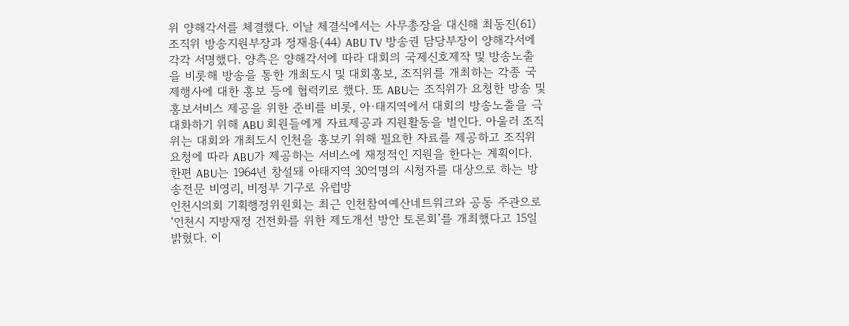위 양해각서를 체결했다. 이날 체결식에서는 사무총장을 대신해 최동진(61) 조직위 방송지원부장과 정재용(44) ABU TV 방송권 담당부장이 양해각서에 각각 서명했다. 양측은 양해각서에 따라 대회의 국제신호제작 및 방송노출을 비롯해 방송을 통한 개최도시 및 대회홍보, 조직위를 개최하는 각종 국제행사에 대한 홍보 등에 협력키로 했다. 또 ABU는 조직위가 요청한 방송 및 홍보서비스 제공을 위한 준비를 비롯, 아·태지역에서 대회의 방송노출을 극대화하기 위해 ABU 회원들에게 자료제공과 지원활동을 벌인다. 아울러 조직위는 대회와 개최도시 인천을 홍보키 위해 필요한 자료를 제공하고 조직위 요청에 따라 ABU가 제공하는 서비스에 재정적인 지원을 한다는 계획이다. 한편 ABU는 1964년 창설돼 아태지역 30억명의 시청자를 대상으로 하는 방송전문 비영리, 비정부 기구로 유럽방
인천시의회 기획행정위원회는 최근 인천참여예산네트워크와 공동 주관으로 ‘인천시 지방재정 건전화를 위한 제도개선 방안 토론회’를 개최했다고 15일 밝혔다. 이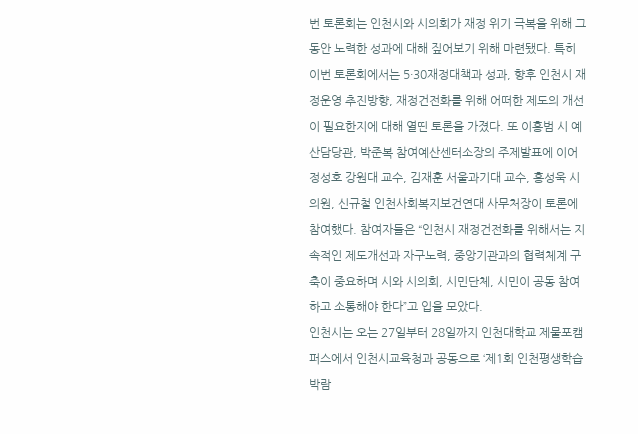번 토론회는 인천시와 시의회가 재정 위기 극복을 위해 그동안 노력한 성과에 대해 짚어보기 위해 마련됐다. 특히 이번 토론회에서는 5·30재정대책과 성과, 향후 인천시 재정운영 추진방향, 재정건전화를 위해 어떠한 제도의 개선이 필요한지에 대해 열띤 토론을 가졌다. 또 이홍범 시 예산담당관, 박준복 참여예산센터소장의 주제발표에 이어 정성호 강원대 교수, 김재훈 서울과기대 교수, 홍성욱 시의원, 신규철 인천사회복지보건연대 사무처장이 토론에 참여했다. 참여자들은 “인천시 재정건전화를 위해서는 지속적인 제도개선과 자구노력, 중앙기관과의 협력체계 구축이 중요하며 시와 시의회, 시민단체, 시민이 공동 참여하고 소통해야 한다”고 입을 모았다.
인천시는 오는 27일부터 28일까지 인천대학교 제물포캠퍼스에서 인천시교육청과 공동으로 ‘제1회 인천평생학습 박람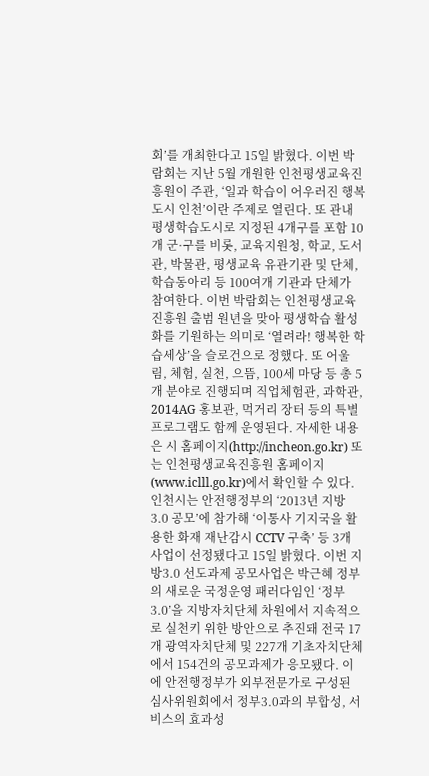회’를 개최한다고 15일 밝혔다. 이번 박람회는 지난 5월 개원한 인천평생교육진흥원이 주관, ‘일과 학습이 어우러진 행복도시 인천’이란 주제로 열린다. 또 관내 평생학습도시로 지정된 4개구를 포함 10개 군·구를 비롯, 교육지원청, 학교, 도서관, 박물관, 평생교육 유관기관 및 단체, 학습동아리 등 100여개 기관과 단체가 참여한다. 이번 박람회는 인천평생교육진흥원 출범 원년을 맞아 평생학습 활성화를 기원하는 의미로 ‘열려라! 행복한 학습세상’을 슬로건으로 정했다. 또 어울림, 체험, 실천, 으뜸, 100세 마당 등 총 5개 분야로 진행되며 직업체험관, 과학관, 2014AG 홍보관, 먹거리 장터 등의 특별프로그램도 함께 운영된다. 자세한 내용은 시 홈페이지(http://incheon.go.kr) 또는 인천평생교육진흥원 홈페이지(www.iclll.go.kr)에서 확인할 수 있다.
인천시는 안전행정부의 ‘2013년 지방 3.0 공모’에 참가해 ‘이통사 기지국을 활용한 화재 재난감시 CCTV 구축’ 등 3개 사업이 선정됐다고 15일 밝혔다. 이번 지방3.0 선도과제 공모사업은 박근혜 정부의 새로운 국정운영 패러다임인 ‘정부3.0’을 지방자치단체 차원에서 지속적으로 실천키 위한 방안으로 추진돼 전국 17개 광역자치단체 및 227개 기초자치단체에서 154건의 공모과제가 응모됐다. 이에 안전행정부가 외부전문가로 구성된 심사위원회에서 정부3.0과의 부합성, 서비스의 효과성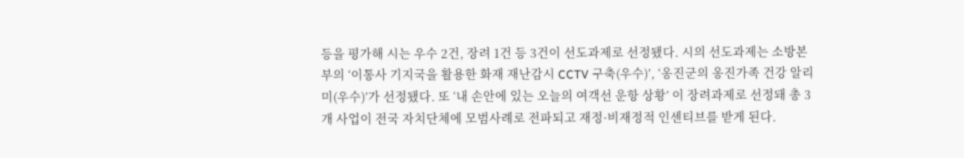등을 평가해 시는 우수 2건, 장려 1건 등 3건이 선도과제로 선정됐다. 시의 선도과제는 소방본부의 ‘이통사 기지국을 활용한 화재 재난감시 CCTV 구축(우수)’, ‘옹진군의 옹진가족 건강 알리미(우수)’가 선정됐다. 또 ‘내 손안에 있는 오늘의 여객선 운항 상황’ 이 장려과제로 선정돼 총 3개 사업이 전국 자치단체에 모범사례로 전파되고 재정·비재정적 인센티브를 받게 된다.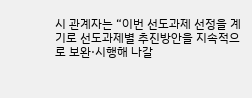시 관계자는 “이번 선도과제 선정을 계기로 선도과제별 추진방안을 지속적으로 보완·시행해 나갈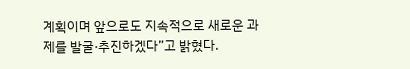계획이며 앞으로도 지속적으로 새로운 과제를 발굴·추진하겠다”고 밝혔다.